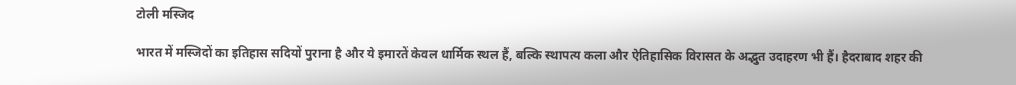टोली मस्जिद

भारत में मस्जिदों का इतिहास सदियों पुराना है और ये इमारतें केवल धार्मिक स्थल हैं, बल्कि स्थापत्य कला और ऐतिहासिक विरासत के अद्भुत उदाहरण भी हैं। हैदराबाद शहर की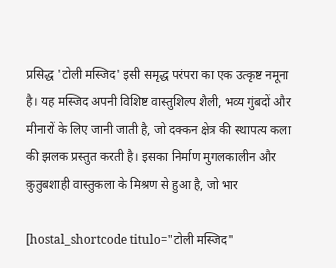प्रसिद्ध 'टोली मस्जिद' इसी समृद्ध परंपरा का एक उत्कृष्ट नमूना है। यह मस्जिद अपनी विशिष्ट वास्तुशिल्प शैली, भव्य गुंबदों और मीनारों के लिए जानी जाती है, जो दक्कन क्षेत्र की स्थापत्य कला की झलक प्रस्तुत करती है। इसका निर्माण मुगलकालीन और क़ुतुबशाही वास्तुकला के मिश्रण से हुआ है, जो भार

[hostal_shortcode titulo="टोली मस्जिद"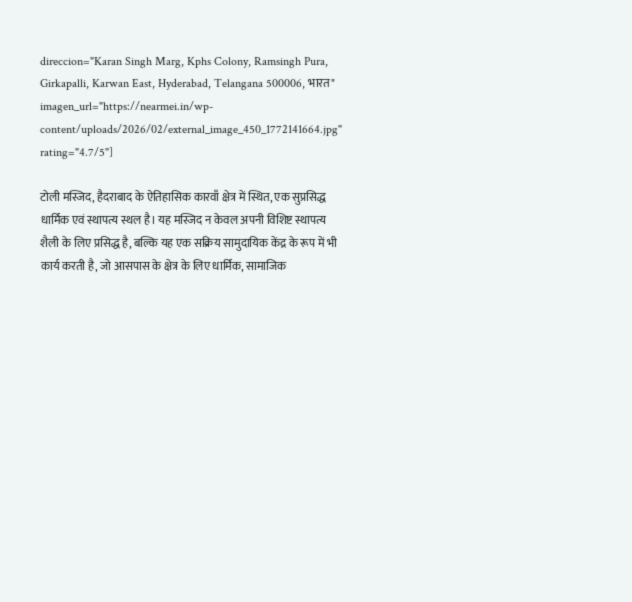direccion="Karan Singh Marg, Kphs Colony, Ramsingh Pura, Girkapalli, Karwan East, Hyderabad, Telangana 500006, भारत" imagen_url="https://nearmei.in/wp-content/uploads/2026/02/external_image_450_1772141664.jpg" rating="4.7/5"]

टोली मस्जिद, हैदराबाद के ऐतिहासिक कारवाँ क्षेत्र में स्थित, एक सुप्रसिद्ध धार्मिक एवं स्थापत्य स्थल है। यह मस्जिद न केवल अपनी विशिष्ट स्थापत्य शैली के लिए प्रसिद्ध है, बल्कि यह एक सक्रिय सामुदायिक केंद्र के रूप में भी कार्य करती है, जो आसपास के क्षेत्र के लिए धार्मिक, सामाजिक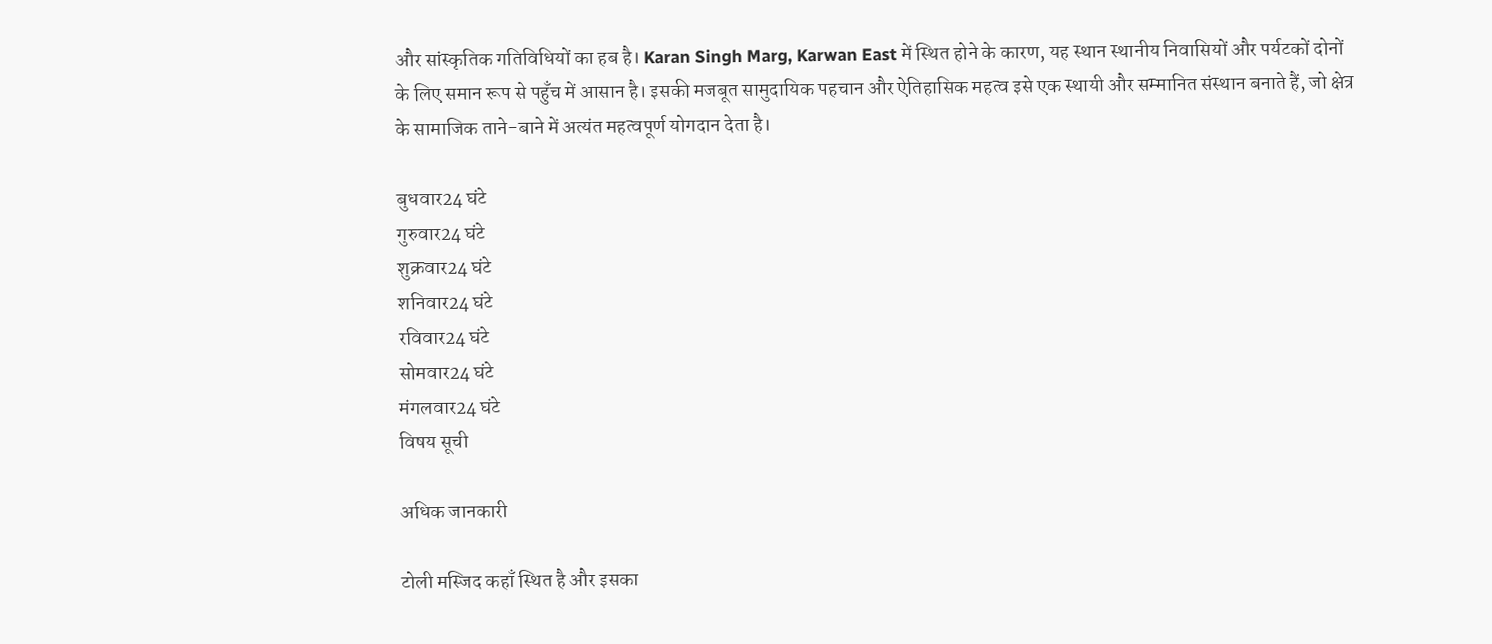और सांस्कृतिक गतिविधियों का हब है। Karan Singh Marg, Karwan East में स्थित होने के कारण, यह स्थान स्थानीय निवासियों और पर्यटकों दोनों के लिए समान रूप से पहुँच में आसान है। इसकी मजबूत सामुदायिक पहचान और ऐतिहासिक महत्व इसे एक स्थायी और सम्मानित संस्थान बनाते हैं, जो क्षेत्र के सामाजिक ताने-बाने में अत्यंत महत्वपूर्ण योगदान देता है।

बुधवार24 घंटे
गुरुवार24 घंटे
शुक्रवार24 घंटे
शनिवार24 घंटे
रविवार24 घंटे
सोमवार24 घंटे
मंगलवार24 घंटे
विषय सूची

अधिक जानकारी

टोली मस्जिद कहाँ स्थित है और इसका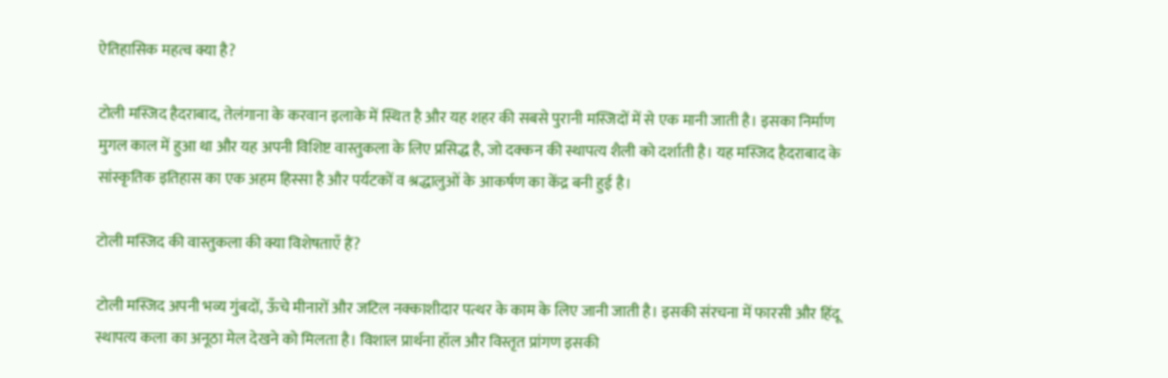ऐतिहासिक महत्व क्या है?

टोली मस्जिद हैदराबाद, तेलंगाना के करवान इलाके में स्थित है और यह शहर की सबसे पुरानी मस्जिदों में से एक मानी जाती है। इसका निर्माण मुगल काल में हुआ था और यह अपनी विशिष्ट वास्तुकला के लिए प्रसिद्ध है, जो दक्कन की स्थापत्य शैली को दर्शाती है। यह मस्जिद हैदराबाद के सांस्कृतिक इतिहास का एक अहम हिस्सा है और पर्यटकों व श्रद्धालुओं के आकर्षण का केंद्र बनी हुई है।

टोली मस्जिद की वास्तुकला की क्या विशेषताएँ हैं?

टोली मस्जिद अपनी भव्य गुंबदों, ऊँचे मीनारों और जटिल नक्काशीदार पत्थर के काम के लिए जानी जाती है। इसकी संरचना में फारसी और हिंदू स्थापत्य कला का अनूठा मेल देखने को मिलता है। विशाल प्रार्थना हॉल और विस्तृत प्रांगण इसकी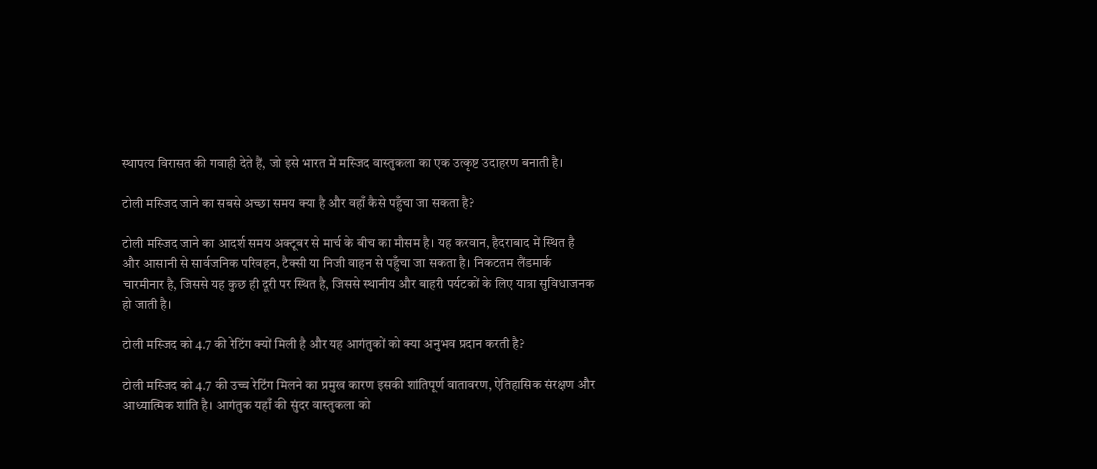स्थापत्य विरासत की गवाही देते हैं, जो इसे भारत में मस्जिद वास्तुकला का एक उत्कृष्ट उदाहरण बनाती है।

टोली मस्जिद जाने का सबसे अच्छा समय क्या है और वहाँ कैसे पहुँचा जा सकता है?

टोली मस्जिद जाने का आदर्श समय अक्टूबर से मार्च के बीच का मौसम है। यह करवान, हैदराबाद में स्थित है और आसानी से सार्वजनिक परिवहन, टैक्सी या निजी वाहन से पहुँचा जा सकता है। निकटतम लैंडमार्क चारमीनार है, जिससे यह कुछ ही दूरी पर स्थित है, जिससे स्थानीय और बाहरी पर्यटकों के लिए यात्रा सुविधाजनक हो जाती है।

टोली मस्जिद को 4.7 की रेटिंग क्यों मिली है और यह आगंतुकों को क्या अनुभव प्रदान करती है?

टोली मस्जिद को 4.7 की उच्च रेटिंग मिलने का प्रमुख कारण इसकी शांतिपूर्ण वातावरण, ऐतिहासिक संरक्षण और आध्यात्मिक शांति है। आगंतुक यहाँ की सुंदर वास्तुकला को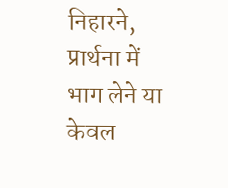निहारने, प्रार्थना में भाग लेने या केवल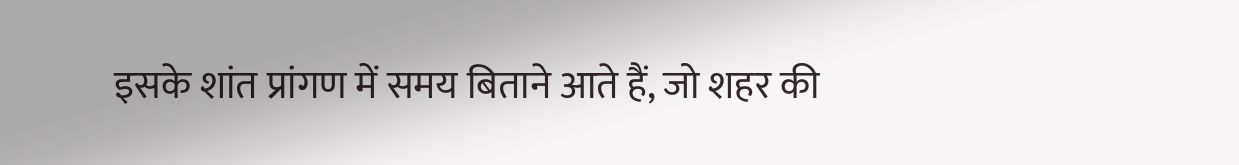इसके शांत प्रांगण में समय बिताने आते हैं, जो शहर की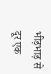भीड़भाड़ से दूर एक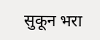सुकून भरा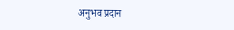अनुभव प्रदान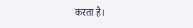करता है।